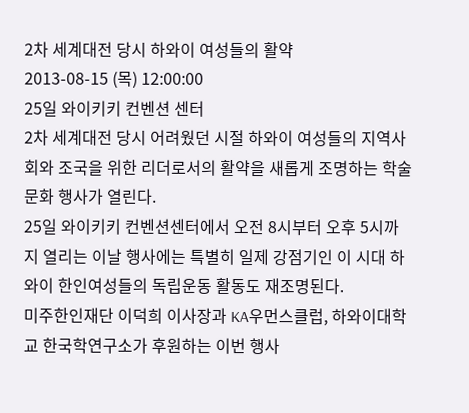2차 세계대전 당시 하와이 여성들의 활약
2013-08-15 (목) 12:00:00
25일 와이키키 컨벤션 센터
2차 세계대전 당시 어려웠던 시절 하와이 여성들의 지역사회와 조국을 위한 리더로서의 활약을 새롭게 조명하는 학술문화 행사가 열린다.
25일 와이키키 컨벤션센터에서 오전 8시부터 오후 5시까지 열리는 이날 행사에는 특별히 일제 강점기인 이 시대 하와이 한인여성들의 독립운동 활동도 재조명된다.
미주한인재단 이덕희 이사장과 KA우먼스클럽, 하와이대학교 한국학연구소가 후원하는 이번 행사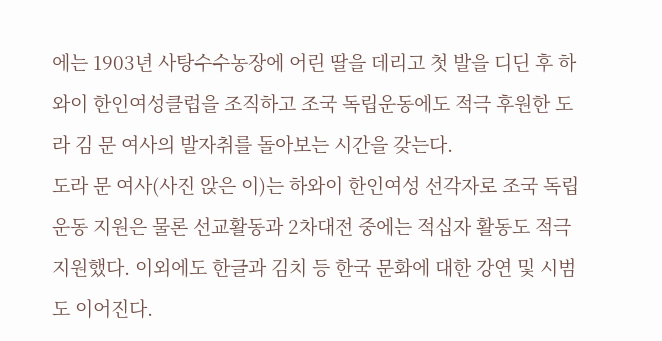에는 1903년 사탕수수농장에 어린 딸을 데리고 첫 발을 디딘 후 하와이 한인여성클럽을 조직하고 조국 독립운동에도 적극 후원한 도라 김 문 여사의 발자취를 돌아보는 시간을 갖는다.
도라 문 여사(사진 앉은 이)는 하와이 한인여성 선각자로 조국 독립운동 지원은 물론 선교활동과 2차대전 중에는 적십자 활동도 적극 지원했다. 이외에도 한글과 김치 등 한국 문화에 대한 강연 및 시범도 이어진다.